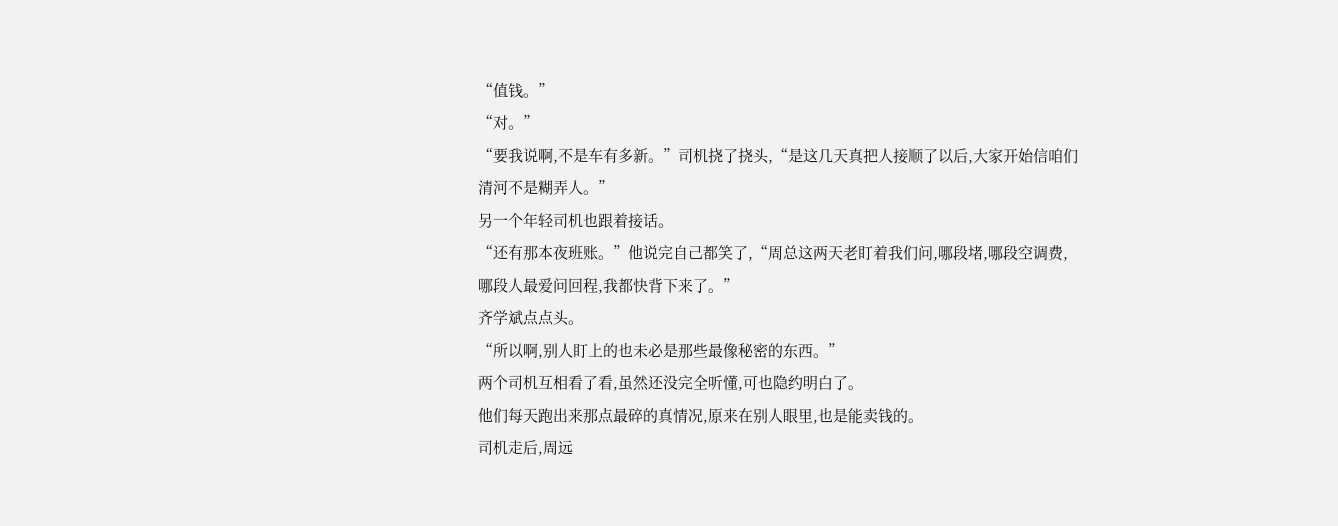“值钱。”
“对。”
“要我说啊,不是车有多新。”司机挠了挠头,“是这几天真把人接顺了以后,大家开始信咱们清河不是糊弄人。”
另一个年轻司机也跟着接话。
“还有那本夜班账。”他说完自己都笑了,“周总这两天老盯着我们问,哪段堵,哪段空调费,哪段人最爱问回程,我都快背下来了。”
齐学斌点点头。
“所以啊,别人盯上的也未必是那些最像秘密的东西。”
两个司机互相看了看,虽然还没完全听懂,可也隐约明白了。
他们每天跑出来那点最碎的真情况,原来在别人眼里,也是能卖钱的。
司机走后,周远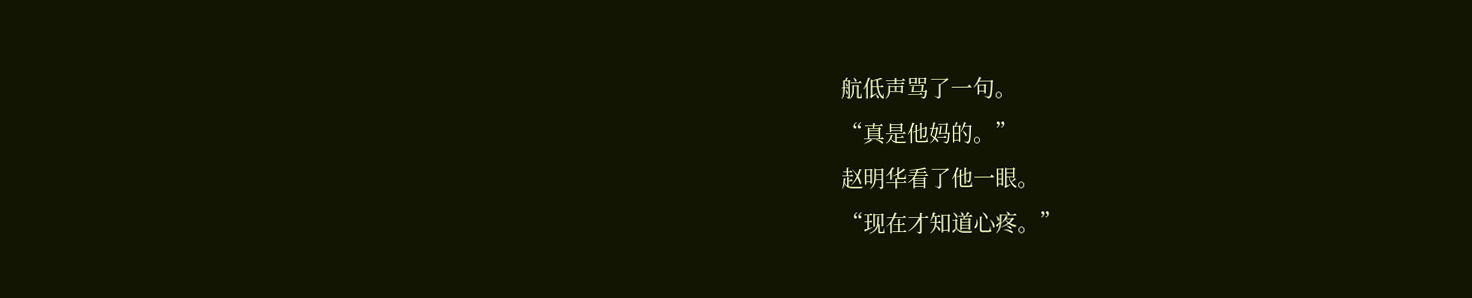航低声骂了一句。
“真是他妈的。”
赵明华看了他一眼。
“现在才知道心疼。”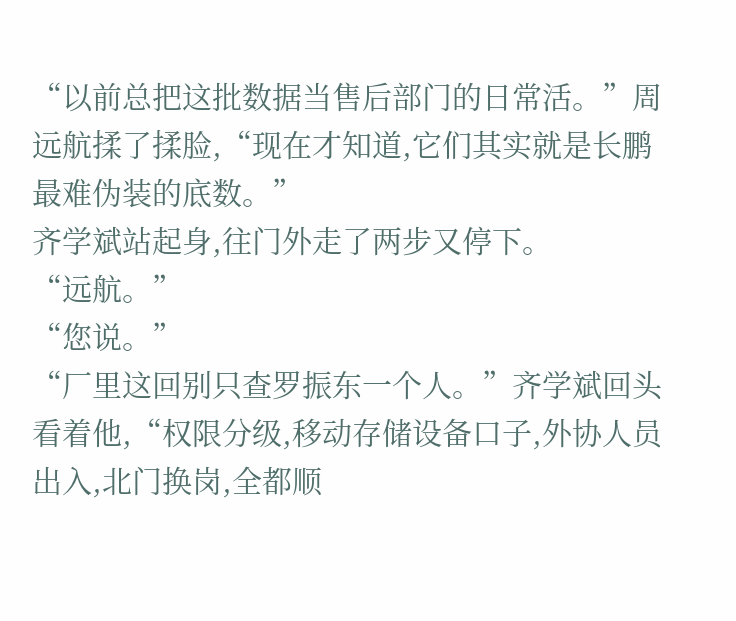“以前总把这批数据当售后部门的日常活。”周远航揉了揉脸,“现在才知道,它们其实就是长鹏最难伪装的底数。”
齐学斌站起身,往门外走了两步又停下。
“远航。”
“您说。”
“厂里这回别只查罗振东一个人。”齐学斌回头看着他,“权限分级,移动存储设备口子,外协人员出入,北门换岗,全都顺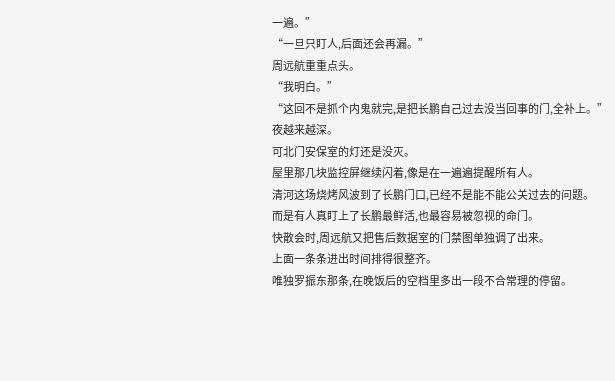一遍。”
“一旦只盯人,后面还会再漏。”
周远航重重点头。
“我明白。”
“这回不是抓个内鬼就完,是把长鹏自己过去没当回事的门,全补上。”
夜越来越深。
可北门安保室的灯还是没灭。
屋里那几块监控屏继续闪着,像是在一遍遍提醒所有人。
清河这场烧烤风波到了长鹏门口,已经不是能不能公关过去的问题。
而是有人真盯上了长鹏最鲜活,也最容易被忽视的命门。
快散会时,周远航又把售后数据室的门禁图单独调了出来。
上面一条条进出时间排得很整齐。
唯独罗振东那条,在晚饭后的空档里多出一段不合常理的停留。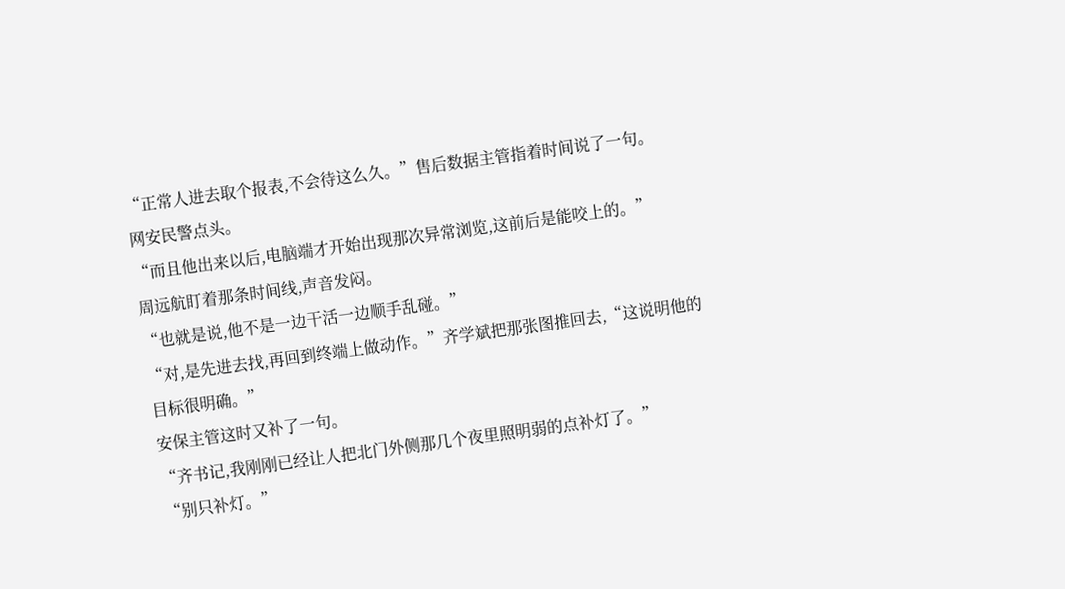“正常人进去取个报表,不会待这么久。”售后数据主管指着时间说了一句。
网安民警点头。
“而且他出来以后,电脑端才开始出现那次异常浏览,这前后是能咬上的。”
周远航盯着那条时间线,声音发闷。
“也就是说,他不是一边干活一边顺手乱碰。”
“对,是先进去找,再回到终端上做动作。”齐学斌把那张图推回去,“这说明他的目标很明确。”
安保主管这时又补了一句。
“齐书记,我刚刚已经让人把北门外侧那几个夜里照明弱的点补灯了。”
“别只补灯。”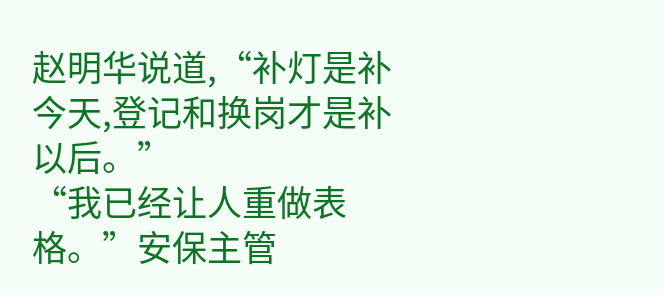赵明华说道,“补灯是补今天,登记和换岗才是补以后。”
“我已经让人重做表格。”安保主管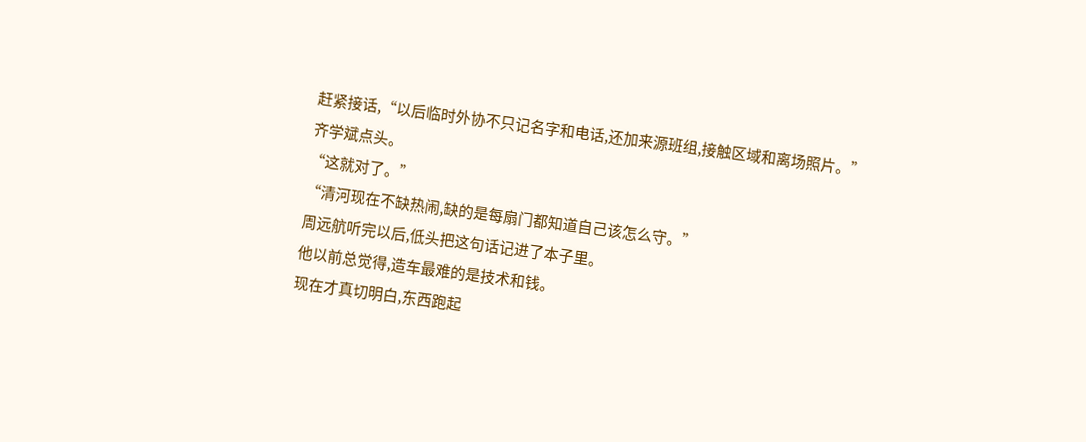赶紧接话,“以后临时外协不只记名字和电话,还加来源班组,接触区域和离场照片。”
齐学斌点头。
“这就对了。”
“清河现在不缺热闹,缺的是每扇门都知道自己该怎么守。”
周远航听完以后,低头把这句话记进了本子里。
他以前总觉得,造车最难的是技术和钱。
现在才真切明白,东西跑起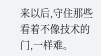来以后,守住那些看着不像技术的门,一样难。